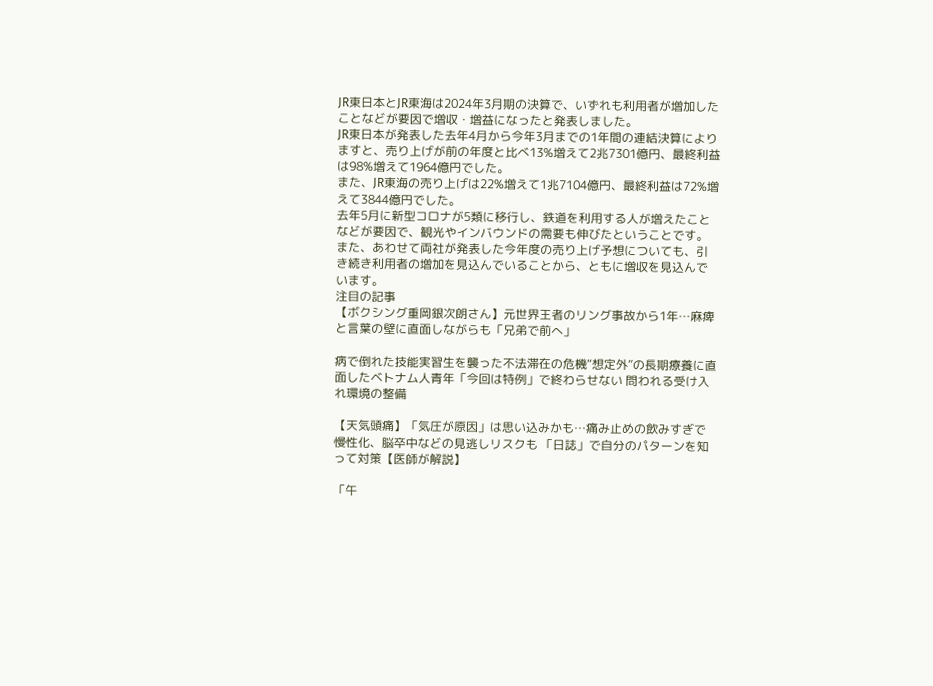JR東日本とJR東海は2024年3月期の決算で、いずれも利用者が増加したことなどが要因で増収・増益になったと発表しました。
JR東日本が発表した去年4月から今年3月までの1年間の連結決算によりますと、売り上げが前の年度と比べ13%増えて2兆7301億円、最終利益は98%増えて1964億円でした。
また、JR東海の売り上げは22%増えて1兆7104億円、最終利益は72%増えて3844億円でした。
去年5月に新型コロナが5類に移行し、鉄道を利用する人が増えたことなどが要因で、観光やインバウンドの需要も伸びたということです。
また、あわせて両社が発表した今年度の売り上げ予想についても、引き続き利用者の増加を見込んでいることから、ともに増収を見込んでいます。
注目の記事
【ボクシング重岡銀次朗さん】元世界王者のリング事故から1年…麻痺と言葉の壁に直面しながらも「兄弟で前へ」

病で倒れた技能実習生を襲った不法滞在の危機“想定外”の長期療養に直面したベトナム人青年「今回は特例」で終わらせない 問われる受け入れ環境の整備

【天気頭痛】「気圧が原因」は思い込みかも…痛み止めの飲みすぎで慢性化、脳卒中などの見逃しリスクも 「日誌」で自分のパターンを知って対策【医師が解説】

「午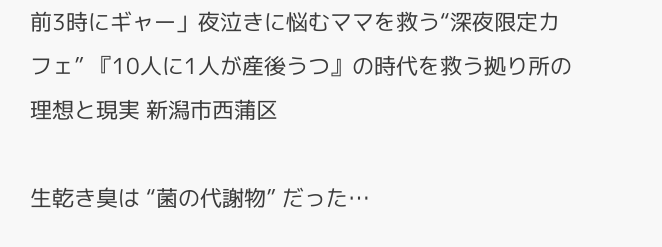前3時にギャー」夜泣きに悩むママを救う“深夜限定カフェ” 『10人に1人が産後うつ』の時代を救う拠り所の理想と現実 新潟市西蒲区

生乾き臭は “菌の代謝物” だった…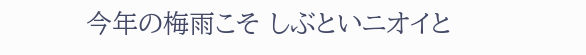今年の梅雨こそ しぶといニオイと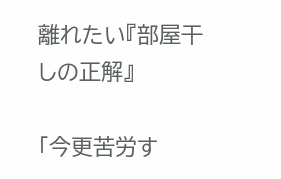離れたい『部屋干しの正解』

「今更苦労す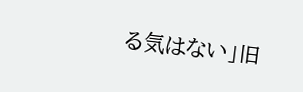る気はない」旧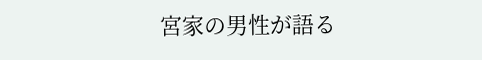宮家の男性が語る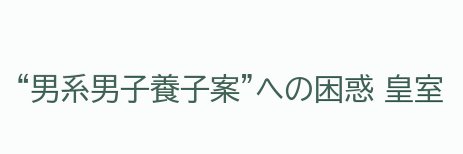“男系男子養子案”への困惑 皇室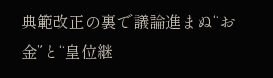典範改正の裏で議論進まぬ“お金”と“皇位継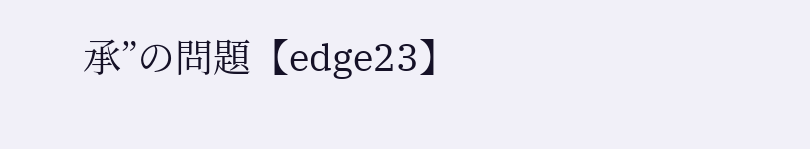承”の問題【edge23】